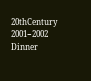20thCentury 2001−2002 Dinner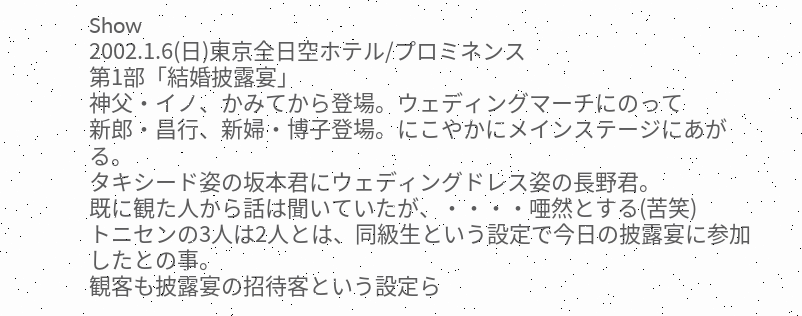Show
2002.1.6(日)東京全日空ホテル/プロミネンス
第1部「結婚披露宴」
神父・イノ、かみてから登場。ウェディングマーチにのって
新郎・昌行、新婦・博子登場。にこやかにメインステージにあがる。
タキシード姿の坂本君にウェディングドレス姿の長野君。
既に観た人から話は聞いていたが、・・・・唖然とする(苦笑)
トニセンの3人は2人とは、同級生という設定で今日の披露宴に参加したとの事。
観客も披露宴の招待客という設定ら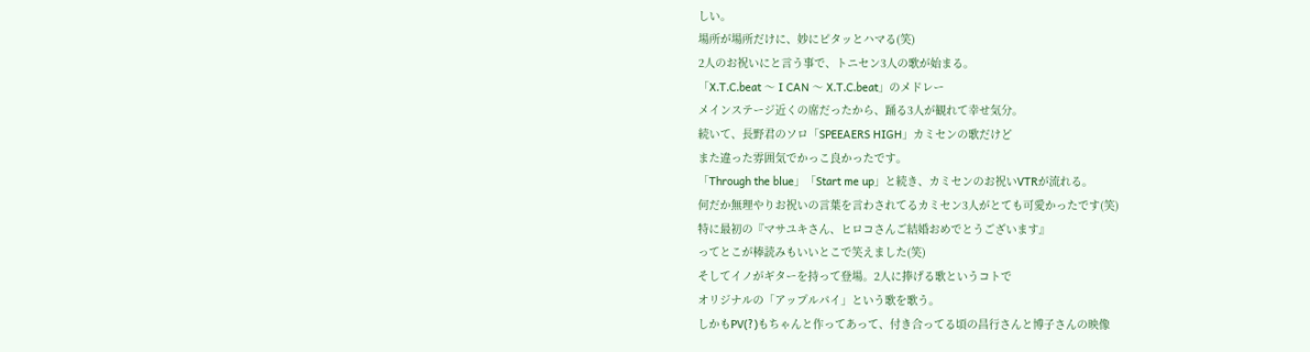しい。
場所が場所だけに、妙にピタッとハマる(笑)
2人のお祝いにと言う事で、トニセン3人の歌が始まる。
「X.T.C.beat 〜 I CAN 〜 X.T.C.beat」のメドレー
メインステージ近くの席だったから、踊る3人が観れて幸せ気分。
続いて、長野君のソロ「SPEEAERS HIGH」カミセンの歌だけど
また違った雰囲気でかっこ良かったです。
「Through the blue」「Start me up」と続き、カミセンのお祝いVTRが流れる。
何だか無理やりお祝いの言葉を言わされてるカミセン3人がとても可愛かったです(笑)
特に最初の『マサユキさん、ヒロコさんご結婚おめでとうございます』
ってとこが棒読みもいいとこで笑えました(笑)
そしてイノがギターを持って登場。2人に捧げる歌というコトで
オリジナルの「アップルパイ」という歌を歌う。
しかもPV(?)もちゃんと作ってあって、付き合ってる頃の昌行さんと博子さんの映像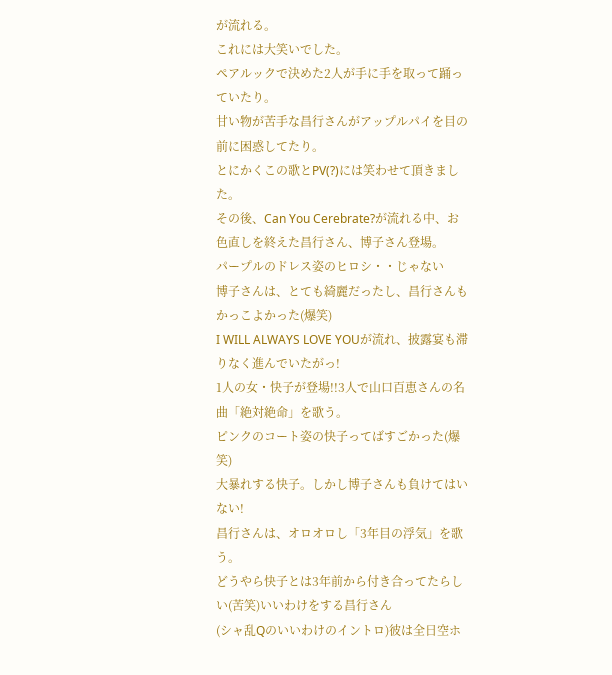が流れる。
これには大笑いでした。
ペアルックで決めた2人が手に手を取って踊っていたり。
甘い物が苦手な昌行さんがアップルパイを目の前に困惑してたり。
とにかくこの歌とPV(?)には笑わせて頂きました。
その後、Can You Cerebrate?が流れる中、お色直しを終えた昌行さん、博子さん登場。
パープルのドレス姿のヒロシ・・じゃない
博子さんは、とても綺麗だったし、昌行さんもかっこよかった(爆笑)
I WILL ALWAYS LOVE YOUが流れ、披露宴も滞りなく進んでいたがっ!
1人の女・快子が登場!!3人で山口百恵さんの名曲「絶対絶命」を歌う。
ピンクのコート姿の快子ってばすごかった(爆笑)
大暴れする快子。しかし博子さんも負けてはいない!
昌行さんは、オロオロし「3年目の浮気」を歌う。
どうやら快子とは3年前から付き合ってたらしい(苦笑)いいわけをする昌行さん
(シャ乱Qのいいわけのイントロ)彼は全日空ホ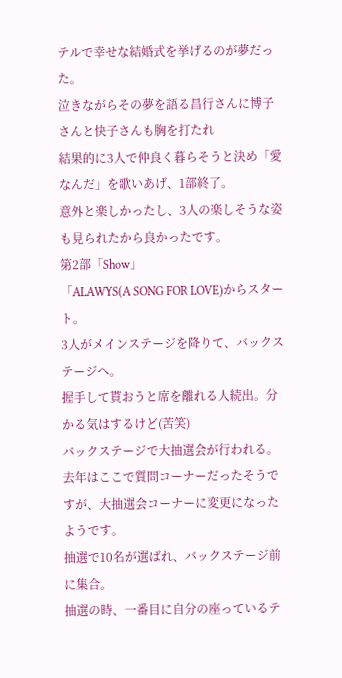テルで幸せな結婚式を挙げるのが夢だった。
泣きながらその夢を語る昌行さんに博子さんと快子さんも胸を打たれ
結果的に3人で仲良く暮らそうと決め「愛なんだ」を歌いあげ、1部終了。
意外と楽しかったし、3人の楽しそうな姿も見られたから良かったです。
第2部「Show」
「ALAWYS(A SONG FOR LOVE)からスタート。
3人がメインステージを降りて、バックステージへ。
握手して貰おうと席を離れる人続出。分かる気はするけど(苦笑)
バックステージで大抽選会が行われる。
去年はここで質問コーナーだったそうですが、大抽選会コーナーに変更になったようです。
抽選で10名が選ばれ、バックステージ前に集合。
抽選の時、一番目に自分の座っているテ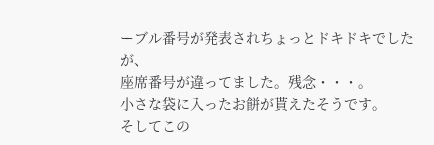ーブル番号が発表されちょっとドキドキでしたが、
座席番号が違ってました。残念・・・。
小さな袋に入ったお餅が貰えたそうです。
そしてこの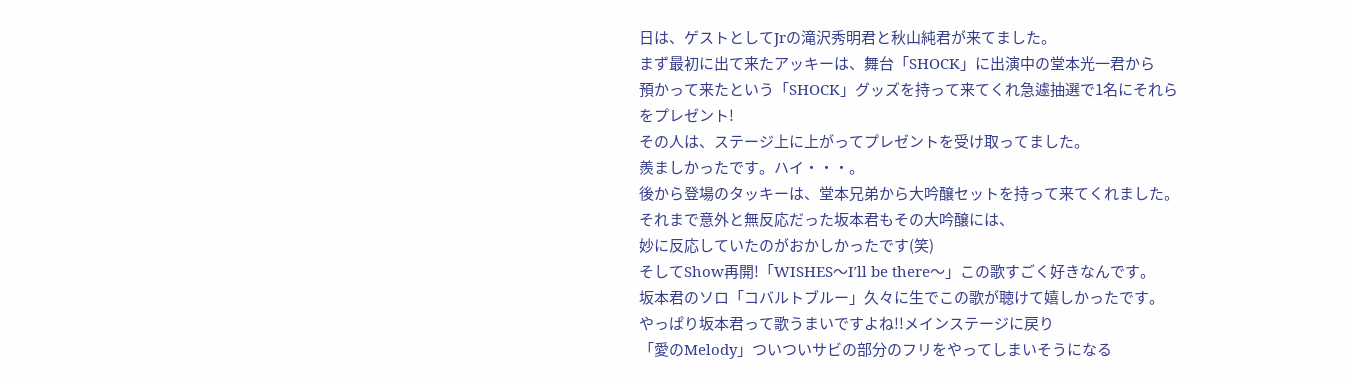日は、ゲストとしてJrの滝沢秀明君と秋山純君が来てました。
まず最初に出て来たアッキーは、舞台「SHOCK」に出演中の堂本光一君から
預かって来たという「SHOCK」グッズを持って来てくれ急遽抽選で1名にそれらをプレゼント!
その人は、ステージ上に上がってプレゼントを受け取ってました。
羨ましかったです。ハイ・・・。
後から登場のタッキーは、堂本兄弟から大吟醸セットを持って来てくれました。
それまで意外と無反応だった坂本君もその大吟醸には、
妙に反応していたのがおかしかったです(笑)
そしてShow再開!「WISHES〜I′ll be there〜」この歌すごく好きなんです。
坂本君のソロ「コバルトブルー」久々に生でこの歌が聴けて嬉しかったです。
やっぱり坂本君って歌うまいですよね!!メインステージに戻り
「愛のMelody」ついついサビの部分のフリをやってしまいそうになる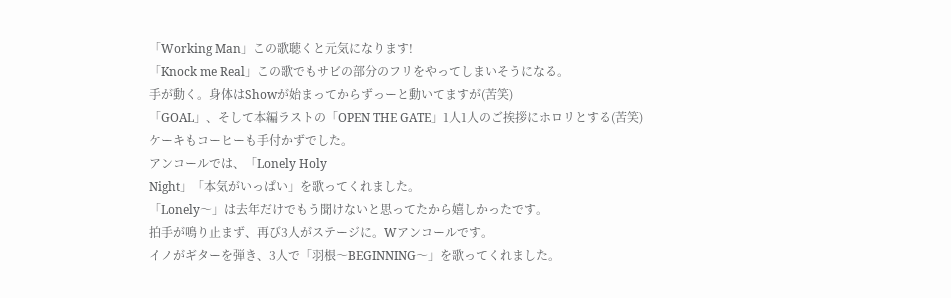「Working Man」この歌聴くと元気になります!
「Knock me Real」この歌でもサビの部分のフリをやってしまいそうになる。
手が動く。身体はShowが始まってからずっーと動いてますが(苦笑)
「GOAL」、そして本編ラストの「OPEN THE GATE」1人1人のご挨拶にホロリとする(苦笑)
ケーキもコーヒーも手付かずでした。
アンコールでは、「Lonely Holy
Night」「本気がいっぱい」を歌ってくれました。
「Lonely〜」は去年だけでもう聞けないと思ってたから嬉しかったです。
拍手が鳴り止まず、再び3人がステージに。Wアンコールです。
イノがギターを弾き、3人で「羽根〜BEGINNING〜」を歌ってくれました。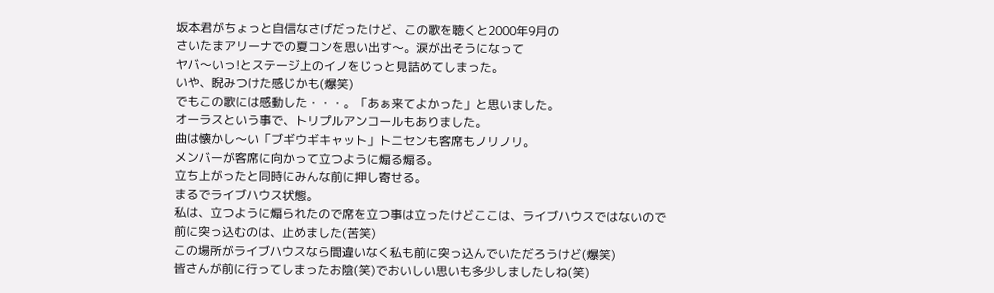坂本君がちょっと自信なさげだったけど、この歌を聴くと2000年9月の
さいたまアリーナでの夏コンを思い出す〜。涙が出そうになって
ヤバ〜いっ!とステージ上のイノをじっと見詰めてしまった。
いや、睨みつけた感じかも(爆笑)
でもこの歌には感動した・・・。「あぁ来てよかった」と思いました。
オーラスという事で、トリプルアンコールもありました。
曲は懐かし〜い「ブギウギキャット」トニセンも客席もノリノリ。
メンバーが客席に向かって立つように煽る煽る。
立ち上がったと同時にみんな前に押し寄せる。
まるでライブハウス状態。
私は、立つように煽られたので席を立つ事は立ったけどここは、ライブハウスではないので
前に突っ込むのは、止めました(苦笑)
この場所がライブハウスなら間違いなく私も前に突っ込んでいただろうけど(爆笑)
皆さんが前に行ってしまったお陰(笑)でおいしい思いも多少しましたしね(笑)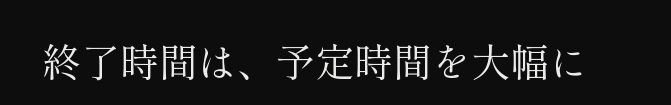終了時間は、予定時間を大幅に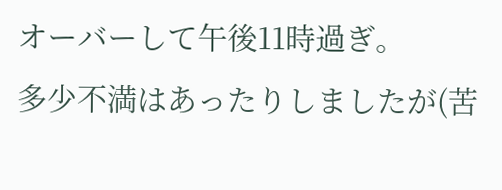オーバーして午後11時過ぎ。
多少不満はあったりしましたが(苦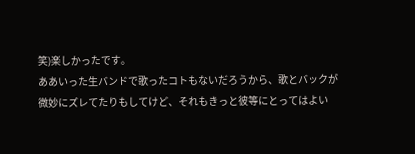笑)楽しかったです。
ああいった生バンドで歌ったコトもないだろうから、歌とバックが
微妙にズレてたりもしてけど、それもきっと彼等にとってはよい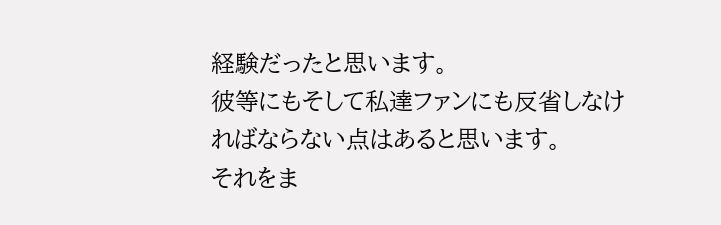経験だったと思います。
彼等にもそして私達ファンにも反省しなければならない点はあると思います。
それをま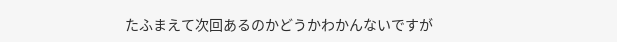たふまえて次回あるのかどうかわかんないですが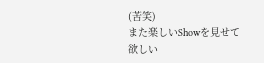(苦笑)
また楽しいShowを見せて欲しい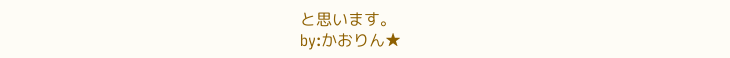と思います。
by:かおりん★